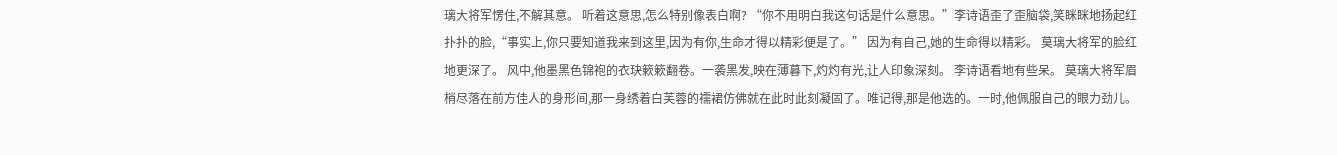璃大将军愣住,不解其意。 听着这意思,怎么特别像表白啊? “你不用明白我这句话是什么意思。”李诗语歪了歪脑袋,笑眯眯地扬起红扑扑的脸,“事实上,你只要知道我来到这里,因为有你,生命才得以精彩便是了。” 因为有自己,她的生命得以精彩。 莫璃大将军的脸红地更深了。 风中,他墨黑色锦袍的衣玦簌簌翻卷。一袭黑发,映在薄暮下,灼灼有光,让人印象深刻。 李诗语看地有些呆。 莫璃大将军眉梢尽落在前方佳人的身形间,那一身绣着白芙蓉的襦裙仿佛就在此时此刻凝固了。唯记得,那是他选的。一时,他佩服自己的眼力劲儿。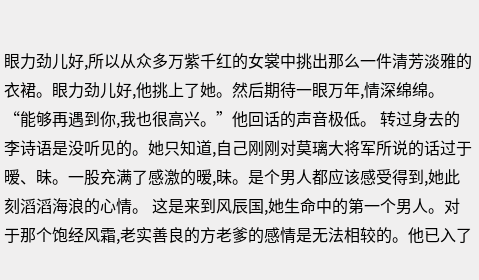眼力劲儿好,所以从众多万紫千红的女裳中挑出那么一件清芳淡雅的衣裙。眼力劲儿好,他挑上了她。然后期待一眼万年,情深绵绵。 “能够再遇到你,我也很高兴。”他回话的声音极低。 转过身去的李诗语是没听见的。她只知道,自己刚刚对莫璃大将军所说的话过于暧、昧。一股充满了感激的暧,昧。是个男人都应该感受得到,她此刻滔滔海浪的心情。 这是来到风辰国,她生命中的第一个男人。对于那个饱经风霜,老实善良的方老爹的感情是无法相较的。他已入了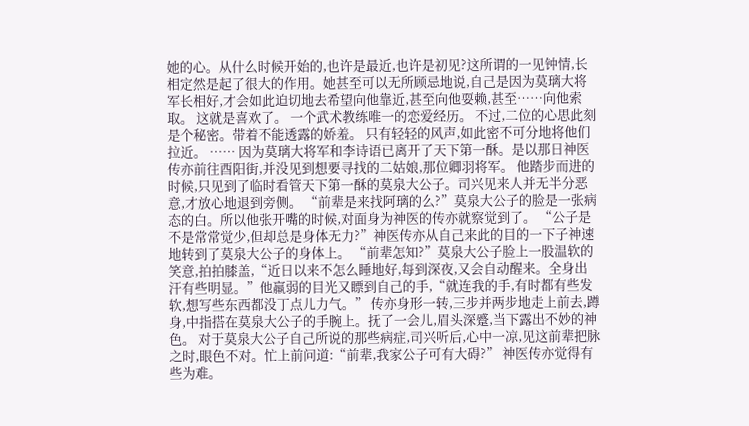她的心。从什么时候开始的,也许是最近,也许是初见?这所谓的一见钟情,长相定然是起了很大的作用。她甚至可以无所顾忌地说,自己是因为莫璃大将军长相好,才会如此迫切地去希望向他靠近,甚至向他耍赖,甚至……向他索取。 这就是喜欢了。 一个武术教练唯一的恋爱经历。 不过,二位的心思此刻是个秘密。带着不能透露的娇羞。 只有轻轻的风声,如此密不可分地将他们拉近。 …… 因为莫璃大将军和李诗语已离开了天下第一酥。是以那日神医传亦前往酉阳街,并没见到想要寻找的二姑娘,那位卿羽将军。 他踏步而进的时候,只见到了临时看管天下第一酥的莫泉大公子。司兴见来人并无半分恶意,才放心地退到旁侧。 “前辈是来找阿璃的么?”莫泉大公子的脸是一张病态的白。所以他张开嘴的时候,对面身为神医的传亦就察觉到了。 “公子是不是常常觉少,但却总是身体无力?”神医传亦从自己来此的目的一下子神速地转到了莫泉大公子的身体上。 “前辈怎知?”莫泉大公子脸上一股温软的笑意,拍拍膝盖,“近日以来不怎么睡地好,每到深夜,又会自动醒来。全身出汗有些明显。”他羸弱的目光又瞟到自己的手,“就连我的手,有时都有些发软,想写些东西都没丁点儿力气。” 传亦身形一转,三步并两步地走上前去,蹲身,中指搭在莫泉大公子的手腕上。抚了一会儿,眉头深蹙,当下露出不妙的神色。 对于莫泉大公子自己所说的那些病症,司兴听后,心中一凉,见这前辈把脉之时,眼色不对。忙上前问道:“前辈,我家公子可有大碍?” 神医传亦觉得有些为难。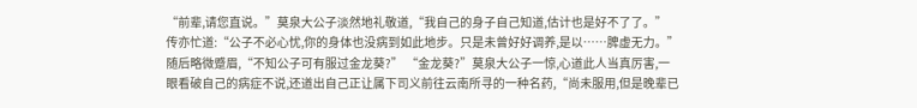“前辈,请您直说。”莫泉大公子淡然地礼敬道,“我自己的身子自己知道,估计也是好不了了。” 传亦忙道:“公子不必心忧,你的身体也没病到如此地步。只是未曾好好调养,是以……脾虚无力。”随后略微蹙眉,“不知公子可有服过金龙葵?” “金龙葵?”莫泉大公子一惊,心道此人当真厉害,一眼看破自己的病症不说,还道出自己正让属下司义前往云南所寻的一种名药,“尚未服用,但是晚辈已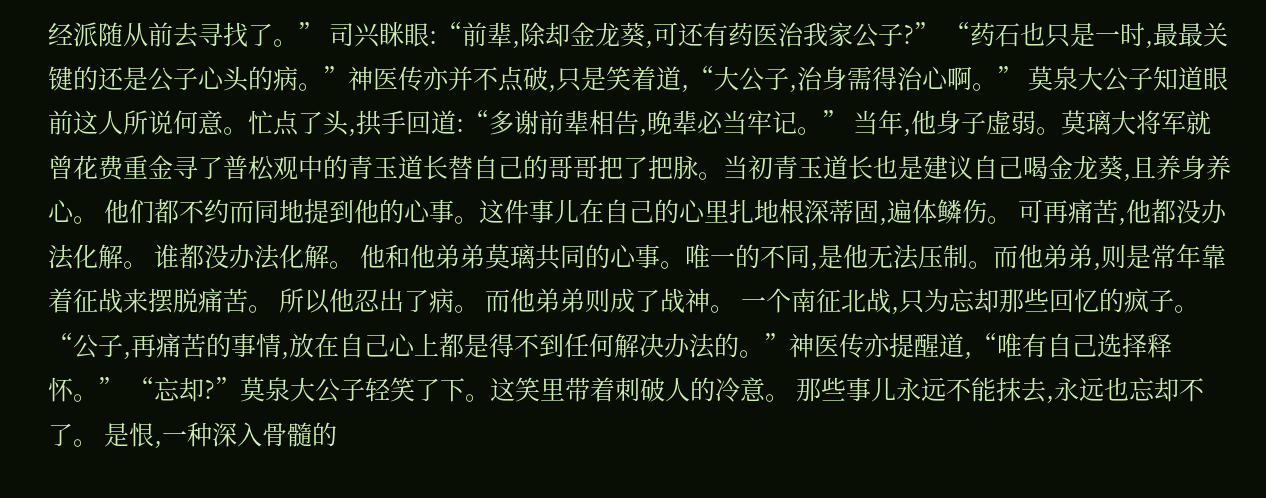经派随从前去寻找了。” 司兴眯眼:“前辈,除却金龙葵,可还有药医治我家公子?” “药石也只是一时,最最关键的还是公子心头的病。”神医传亦并不点破,只是笑着道,“大公子,治身需得治心啊。” 莫泉大公子知道眼前这人所说何意。忙点了头,拱手回道:“多谢前辈相告,晚辈必当牢记。” 当年,他身子虚弱。莫璃大将军就曾花费重金寻了普松观中的青玉道长替自己的哥哥把了把脉。当初青玉道长也是建议自己喝金龙葵,且养身养心。 他们都不约而同地提到他的心事。这件事儿在自己的心里扎地根深蒂固,遍体鳞伤。 可再痛苦,他都没办法化解。 谁都没办法化解。 他和他弟弟莫璃共同的心事。唯一的不同,是他无法压制。而他弟弟,则是常年靠着征战来摆脱痛苦。 所以他忍出了病。 而他弟弟则成了战神。 一个南征北战,只为忘却那些回忆的疯子。 “公子,再痛苦的事情,放在自己心上都是得不到任何解决办法的。”神医传亦提醒道,“唯有自己选择释怀。” “忘却?”莫泉大公子轻笑了下。这笑里带着刺破人的冷意。 那些事儿永远不能抹去,永远也忘却不了。 是恨,一种深入骨髓的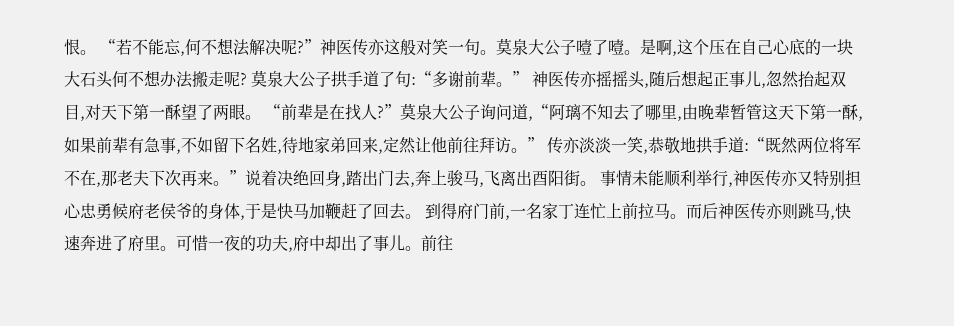恨。 “若不能忘,何不想法解决呢?”神医传亦这般对笑一句。莫泉大公子噎了噎。是啊,这个压在自己心底的一块大石头何不想办法搬走呢? 莫泉大公子拱手道了句:“多谢前辈。” 神医传亦摇摇头,随后想起正事儿,忽然抬起双目,对天下第一酥望了两眼。 “前辈是在找人?”莫泉大公子询问道,“阿璃不知去了哪里,由晚辈暂管这天下第一酥,如果前辈有急事,不如留下名姓,待地家弟回来,定然让他前往拜访。” 传亦淡淡一笑,恭敬地拱手道:“既然两位将军不在,那老夫下次再来。”说着决绝回身,踏出门去,奔上骏马,飞离出酉阳街。 事情未能顺利举行,神医传亦又特别担心忠勇候府老侯爷的身体,于是快马加鞭赶了回去。 到得府门前,一名家丁连忙上前拉马。而后神医传亦则跳马,快速奔进了府里。可惜一夜的功夫,府中却出了事儿。前往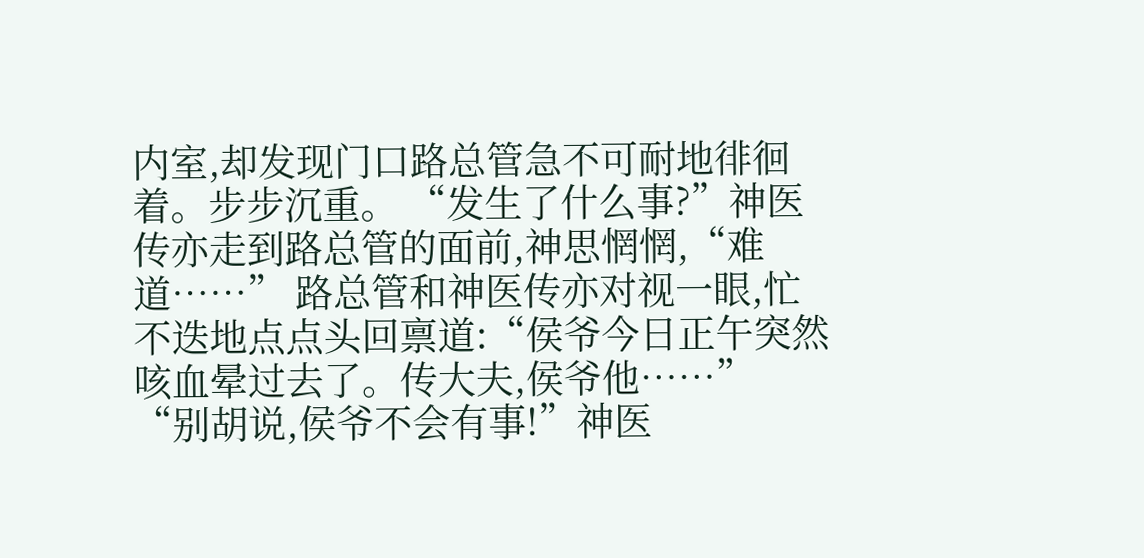内室,却发现门口路总管急不可耐地徘徊着。步步沉重。 “发生了什么事?”神医传亦走到路总管的面前,神思惘惘,“难道……” 路总管和神医传亦对视一眼,忙不迭地点点头回禀道:“侯爷今日正午突然咳血晕过去了。传大夫,侯爷他……” “别胡说,侯爷不会有事!”神医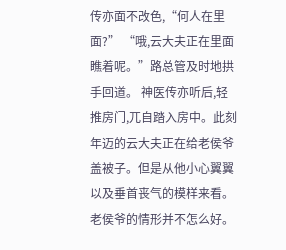传亦面不改色,“何人在里面?” “哦,云大夫正在里面瞧着呢。”路总管及时地拱手回道。 神医传亦听后,轻推房门,兀自踏入房中。此刻年迈的云大夫正在给老侯爷盖被子。但是从他小心翼翼以及垂首丧气的模样来看。老侯爷的情形并不怎么好。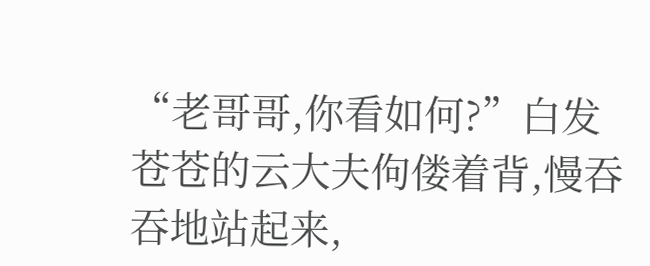“老哥哥,你看如何?”白发苍苍的云大夫佝偻着背,慢吞吞地站起来,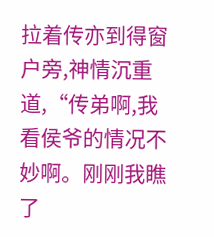拉着传亦到得窗户旁,神情沉重道,“传弟啊,我看侯爷的情况不妙啊。刚刚我瞧了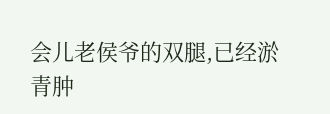会儿老侯爷的双腿,已经淤青肿